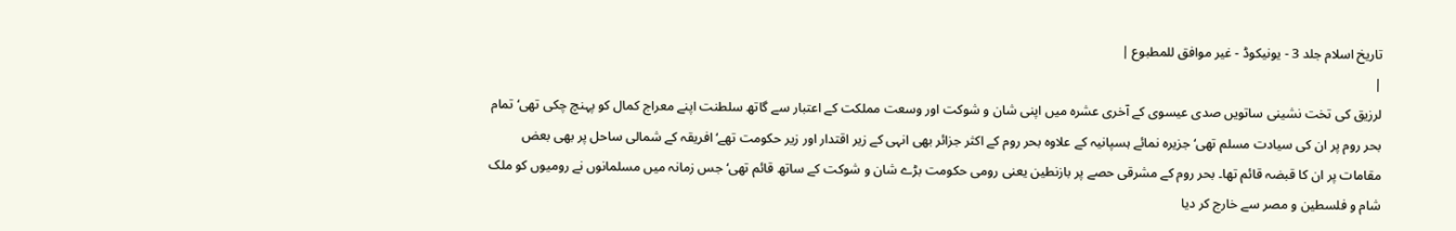تاریخ اسلام جلد 3 - یونیکوڈ - غیر موافق للمطبوع |
|
لرزیق کی تخت نشینی ساتویں صدی عیسوی کے آخری عشرہ میں اپنی شان و شوکت اور وسعت مملکت کے اعتبار سے گاتھ سلطنت اپنے معراج کمال کو پہنچ چکی تھی‘ تمام بحر روم پر ان کی سیادت مسلم تھی‘ جزیرہ نمائے ہسپانیہ کے علاوہ بحر روم کے اکثر جزائر بھی انہی کے زیر اقتدار اور زیر حکومت تھے‘ افریقہ کے شمالی ساحل پر بھی بعض مقامات پر ان کا قبضہ قائم تھا۔ بحر روم کے مشرقی حصے پر بازنطین یعنی رومی حکومت بڑے شان و شوکت کے ساتھ قائم تھی‘ جس زمانہ میں مسلمانوں نے رومیوں کو ملک شام و فلسطین و مصر سے خارج کر دیا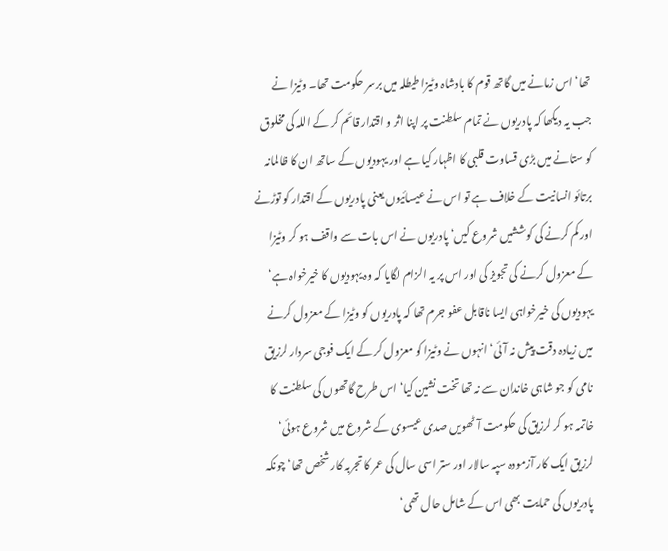تھا‘ اس زمانے میں گاتھ قوم کا بادشاہ وٹیزا طیطلہ میں برسر حکومت تھا۔ وٹیزا نے جب یہ دیکھا کہ پادریوں نے تمام سلطنت پر اپنا اثر و اقتدار قائم کر کے اللہ کی مخلوق کو ستانے میں بڑی قساوت قلبی کا اظہار کیا ہے اور یہودیوں کے ساتھ ان کا ظالمانہ برتائو انسانیت کے خلاف ہے تو اس نے عیسائیوں یعنی پادریوں کے اقتدار کو توڑنے اور کم کرنے کی کوششیں شروع کیں‘ پادریوں نے اس بات سے واقف ہو کر وٹیزا کے معزول کرنے کی تجویز کی اور اس پر یہ الزام لگایا کہ وہ یہودیوں کا خیرخواہ ہے‘ یہودیوں کی خیرخواہی ایسا ناقابل عفو جرم تھا کہ پادریوں کو وٹیزا کے معزول کرنے میں زیادہ دقت پیش نہ آئی‘ انہوں نے وٹیزا کو معزول کر کے ایک فوجی سردار لرزیق نامی کو جو شاہی خاندان سے نہ تھا تخت نشین کیا‘ اس طرح گاتھوں کی سلطنت کا خاتمہ ہو کر لرزیق کی حکومت آٹھویں صدی عیسوی کے شروع میں شروع ہوئی‘ لرزیق ایک کار آزمودہ سپہ سالار اور ستر اسی سال کی عمر کا تجربہ کار شخص تھا‘ چونکہ پادریوں کی حمایت بھی اس کے شامل حال تھی‘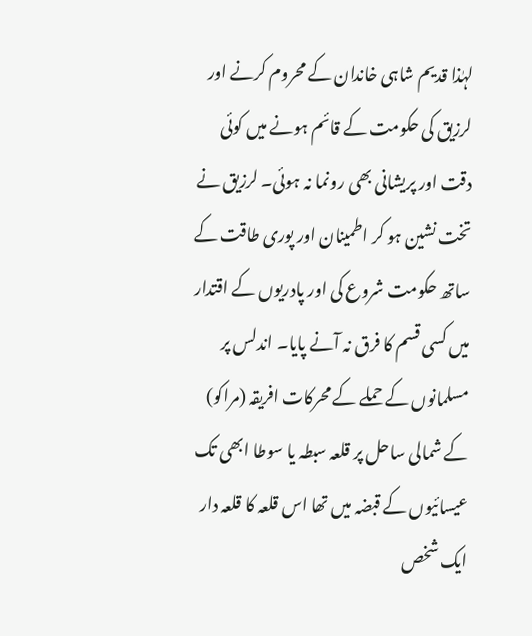لہٰذا قدیم شاہی خاندان کے محروم کرنے اور لرزیق کی حکومت کے قائم ہونے میں کوئی دقت اور پریشانی بھی رونما نہ ہوئی۔ لرزیق نے تخت نشین ہو کر اطمینان اور پوری طاقت کے ساتھ حکومت شروع کی اور پادریوں کے اقتدار میں کسی قسم کا فرق نہ آنے پایا۔ اندلس پر مسلمانوں کے حملے کے محرکات افریقہ (مراکو) کے شمالی ساحل پر قلعہ سبطہ یا سوطا ابھی تک عیسائیوں کے قبضہ میں تھا اس قلعہ کا قلعہ دار ایک شخص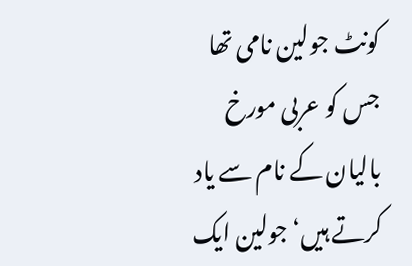کونٹ جولین نامی تھا جس کو عربی مورخ بالیان کے نام سے یاد کرتے ہیں‘ جولین ایک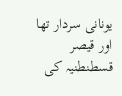یونانی سردار تھا اور قیصر قسطنطنیہ کی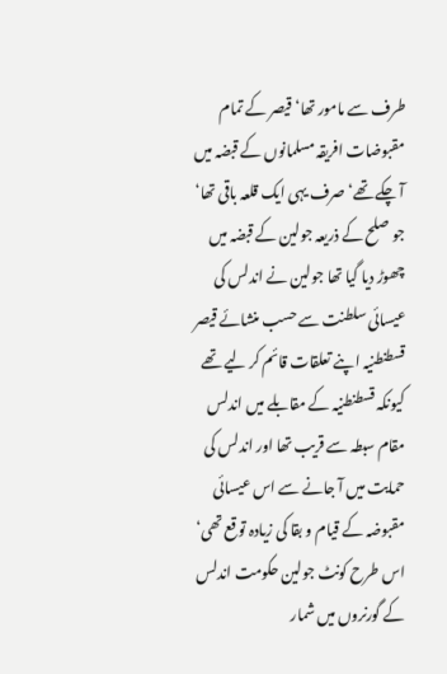طرف سے مامور تھا‘ قیصر کے تمام مقبوضات افریقہ مسلمانوں کے قبضہ میں آ چکے تھے‘ صرف یہی ایک قلعہ باقی تھا‘ جو صلح کے ذریعہ جولین کے قبضہ میں چھوڑ دیا گیا تھا جولین نے اندلس کی عیسائی سلطنت سے حسب منشائے قیصر قسطنطنیہ اپنے تعلقات قائم کر لیے تھے کیونکہ قسطنطنیہ کے مقابلے میں اندلس مقام سبطہ سے قریب تھا اور اندلس کی حمایت میں آ جانے سے اس عیسائی مقبوضہ کے قیام و بقا کی زیادہ توقع تھی‘ اس طرح کونٹ جولین حکومت اندلس کے گورنروں میں شمار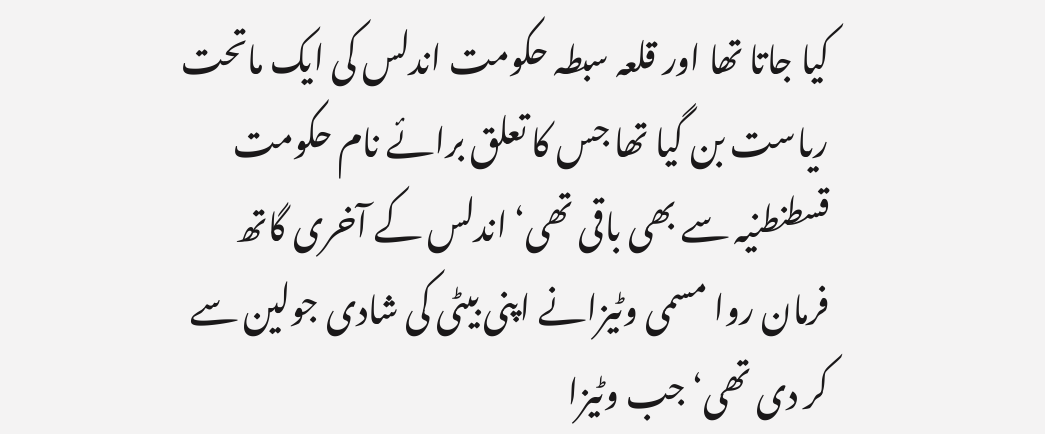کیا جاتا تھا اور قلعہ سبطہ حکومت اندلس کی ایک ماتحت ریاست بن گیا تھا جس کا تعلق برائے نام حکومت قسطنطنیہ سے بھی باقی تھی‘ اندلس کے آخری گاتھ فرمان روا مسمی وٹیزانے اپنی بیٹی کی شادی جولین سے کر دی تھی‘ جب وٹیزا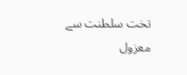تخت سلطنت سے معزول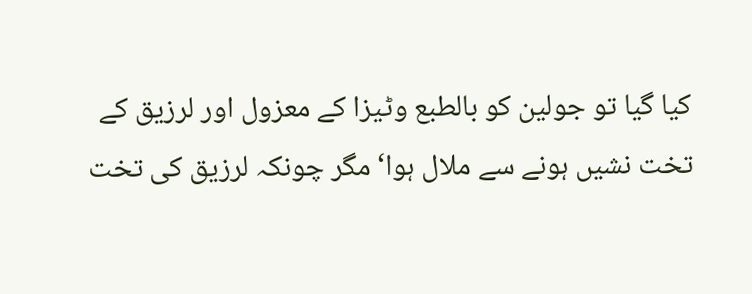کیا گیا تو جولین کو بالطبع وٹیزا کے معزول اور لرزیق کے تخت نشیں ہونے سے ملال ہوا‘ مگر چونکہ لرزیق کی تخت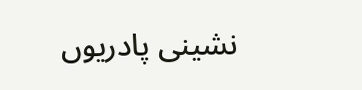نشینی پادریوں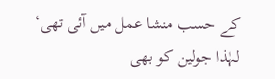کے حسب منشا عمل میں آئی تھی‘ لہٰذا جولین کو بھی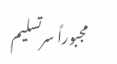مجبوراً سرتسلیم